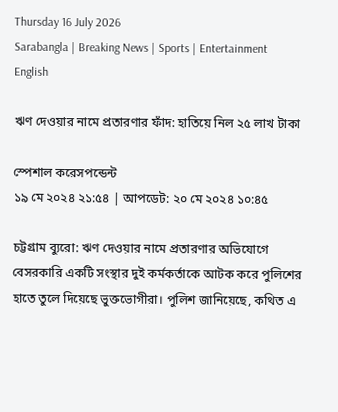Thursday 16 July 2026
Sarabangla | Breaking News | Sports | Entertainment
English

ঋণ দেওয়ার নামে প্রতারণার ফাঁদ: হাতিয়ে নিল ২৫ লাখ টাকা

স্পেশাল করেসপন্ডেন্ট
১৯ মে ২০২৪ ২১:৫৪ | আপডেট: ২০ মে ২০২৪ ১০:৪৫

চট্টগ্রাম ব্যুরো: ঋণ দেওয়ার নামে প্রতারণার অভিযোগে বেসরকারি একটি সংস্থার দুই কর্মকর্তাকে আটক করে পুলিশের হাতে তুলে দিয়েছে ভুক্তভোগীরা। পুলিশ জানিয়েছে, কথিত এ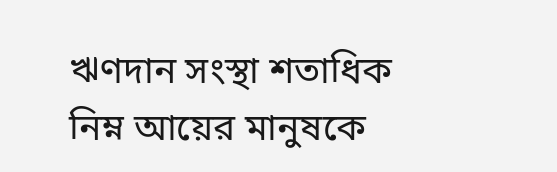ঋণদান সংস্থা শতাধিক নিম্ন আয়ের মানুষকে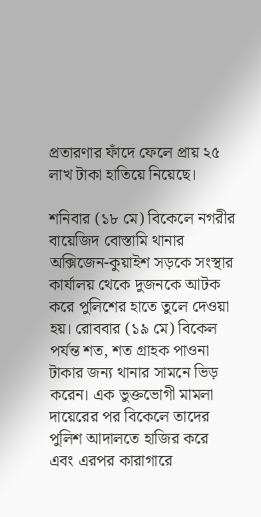প্রতারণার ফাঁদে ফেলে প্রায় ২৫ লাখ টাকা হাতিয়ে নিয়েছে।

শনিবার (১৮ মে) বিকেলে নগরীর বায়েজিদ বোস্তামি থানার অক্সিজেন-কুয়াইশ সড়কে সংস্থার কার্যালয় থেকে দুজনকে আটক করে পুলিশের হাতে তুলে দেওয়া হয়। রোববার (১৯ মে) বিকেল পর্যন্ত শত, শত গ্রাহক পাওনা টাকার জন্য থানার সামনে ভিড় করেন। এক ভুক্তভোগী মামলা দায়েরের পর বিকেলে তাদের পুলিশ আদালতে হাজির করে এবং এরপর কারাগারে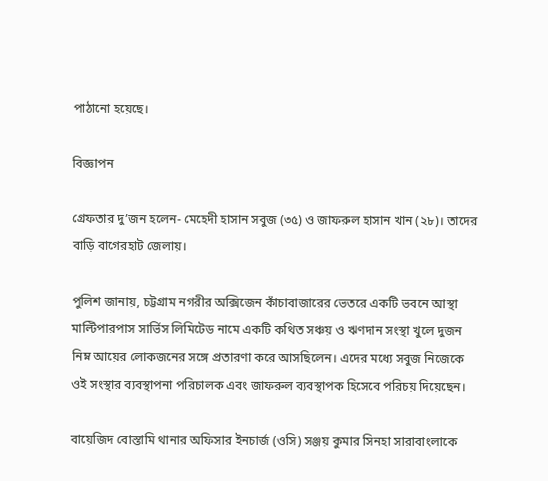পাঠানো হয়েছে।

বিজ্ঞাপন

গ্রেফতার দু’জন হলেন- মেহেদী হাসান সবুজ (৩৫) ও জাফরুল হাসান খান (২৮)। তাদের বাড়ি বাগেরহাট জেলায়।

পুলিশ জানায়, চট্টগ্রাম নগরীর অক্সিজেন কাঁচাবাজারের ভেতরে একটি ভবনে আস্থা মাল্টিপারপাস সার্ভিস লিমিটেড নামে একটি কথিত সঞ্চয় ও ঋণদান সংস্থা খুলে দুজন নিম্ন আয়ের লোকজনের সঙ্গে প্রতারণা করে আসছিলেন। এদের মধ্যে সবুজ নিজেকে ওই সংস্থার ব্যবস্থাপনা পরিচালক এবং জাফরুল ব্যবস্থাপক হিসেবে পরিচয় দিয়েছেন।

বায়েজিদ বোস্তামি থানার অফিসার ইনচার্জ (ওসি) সঞ্জয় কুমার সিনহা সারাবাংলাকে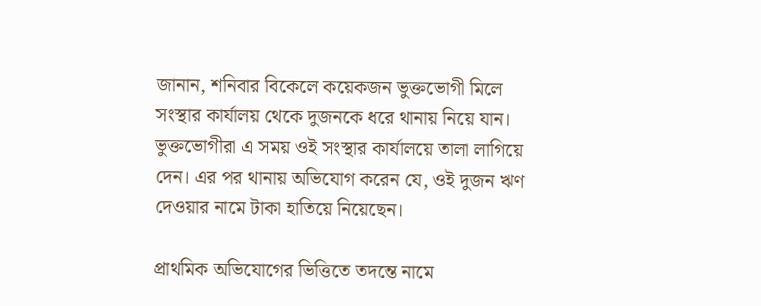জানান, শনিবার বিকেলে কয়েকজন ভুক্তভোগী মিলে সংস্থার কার্যালয় থেকে দুজনকে ধরে থানায় নিয়ে যান। ভুক্তভোগীরা এ সময় ওই সংস্থার কার্যালয়ে তালা লাগিয়ে দেন। এর পর থানায় অভিযোগ করেন যে, ওই দুজন ঋণ দেওয়ার নামে টাকা হাতিয়ে নিয়েছেন।

প্রাথমিক অভিযোগের ভিত্তিতে তদন্তে নামে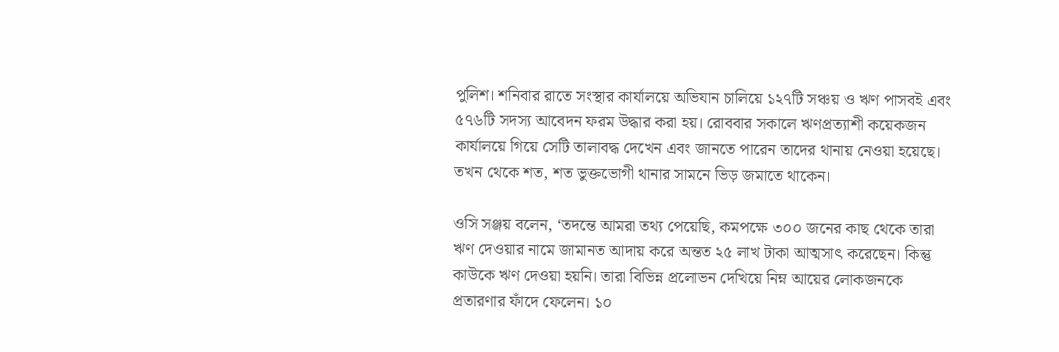পুলিশ। শনিবার রাতে সংস্থার কার্যালয়ে অভিযান চালিয়ে ১২৭টি সঞ্চয় ও ঋণ পাসবই এবং ৫৭৬টি সদস্য আবেদন ফরম উদ্ধার করা হয়। রোববার সকালে ঋণপ্রত্যাশী কয়েকজন কার্যালয়ে গিয়ে সেটি তালাবদ্ধ দেখেন এবং জানতে পারেন তাদের থানায় নেওয়া হয়েছে। তখন থেকে শত, শত ভুক্তভোগী থানার সামনে ভিড় জমাতে থাকেন।

ওসি সঞ্জয় বলেন, ‘তদন্তে আমরা তথ্য পেয়েছি, কমপক্ষে ৩০০ জনের কাছ থেকে তারা ঋণ দেওয়ার নামে জামানত আদায় করে অন্তত ২৫ লাখ টাকা আত্মসাৎ করেছেন। কিন্তু কাউকে ঋণ দেওয়া হয়নি। তারা বিভিন্ন প্রলোভন দেখিয়ে নিম্ন আয়ের লোকজনকে প্রতারণার ফাঁদে ফেলেন। ১০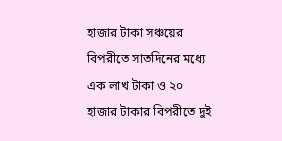হাজার টাকা সঞ্চয়ের বিপরীতে সাতদিনের মধ্যে এক লাখ টাকা ও ২০ হাজার টাকার বিপরীতে দুই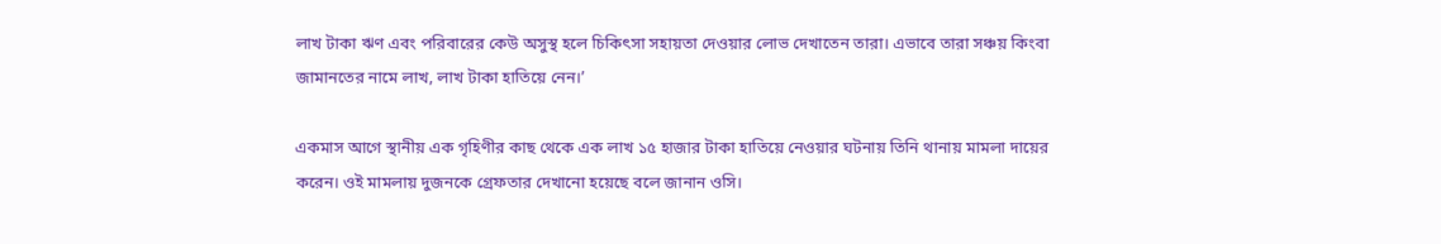লাখ টাকা ঋণ এবং পরিবারের কেউ অসুস্থ হলে চিকিৎসা সহায়তা দেওয়ার লোভ দেখাতেন তারা। এভাবে তারা সঞ্চয় কিংবা জামানতের নামে লাখ, লাখ টাকা হাতিয়ে নেন।’

একমাস আগে স্থানীয় এক গৃহিণীর কাছ থেকে এক লাখ ১৫ হাজার টাকা হাতিয়ে নেওয়ার ঘটনায় তিনি থানায় মামলা দায়ের করেন। ওই মামলায় দুজনকে গ্রেফতার দেখানো হয়েছে বলে জানান ওসি।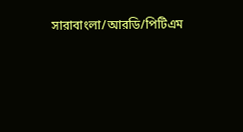সারাবাংলা/আরডি/পিটিএম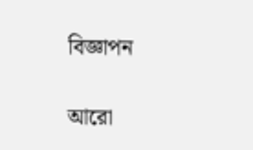বিজ্ঞাপন

আরো